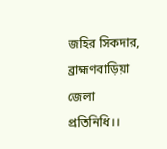জহির সিকদার, ব্রাহ্মণবাড়িয়া জেলা প্রতিনিধি।।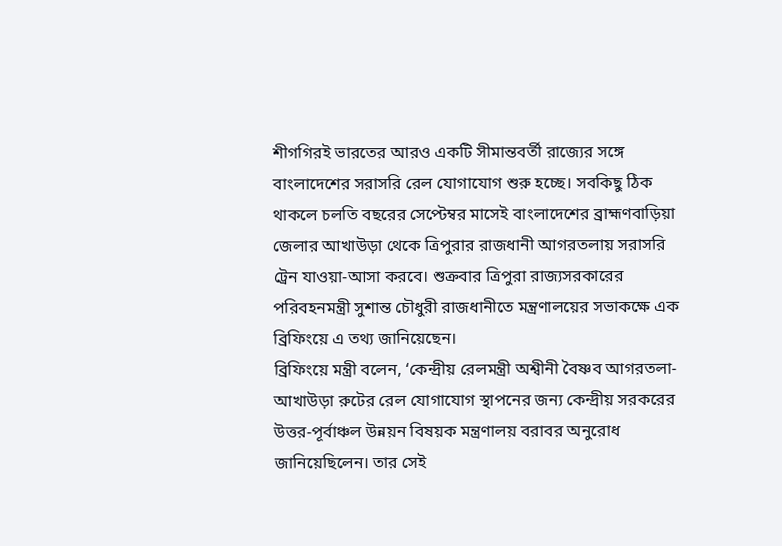শীগগিরই ভারতের আরও একটি সীমান্তবর্তী রাজ্যের সঙ্গে বাংলাদেশের সরাসরি রেল যোগাযোগ শুরু হচ্ছে। সবকিছু ঠিক থাকলে চলতি বছরের সেপ্টেম্বর মাসেই বাংলাদেশের ব্রাহ্মণবাড়িয়া জেলার আখাউড়া থেকে ত্রিপুরার রাজধানী আগরতলায় সরাসরি ট্রেন যাওয়া-আসা করবে। শুক্রবার ত্রিপুরা রাজ্যসরকারের পরিবহনমন্ত্রী সুশান্ত চৌধুরী রাজধানীতে মন্ত্রণালয়ের সভাকক্ষে এক ব্রিফিংয়ে এ তথ্য জানিয়েছেন।
ব্রিফিংয়ে মন্ত্রী বলেন, ‘কেন্দ্রীয় রেলমন্ত্রী অশ্বীনী বৈষ্ণব আগরতলা-আখাউড়া রুটের রেল যোগাযোগ স্থাপনের জন্য কেন্দ্রীয় সরকরের উত্তর-পূর্বাঞ্চল উন্নয়ন বিষয়ক মন্ত্রণালয় বরাবর অনুরোধ জানিয়েছিলেন। তার সেই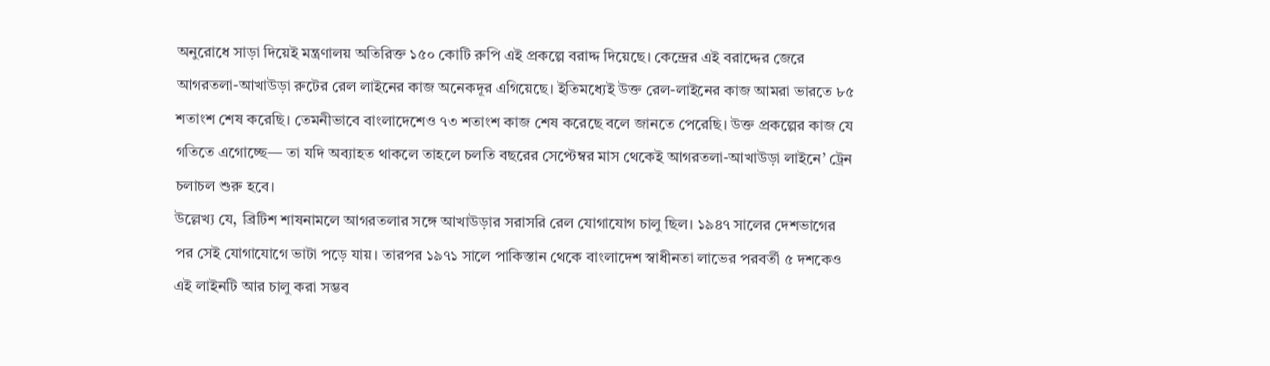অনুরোধে সাড়া দিয়েই মন্ত্রণালয় অতিরিক্ত ১৫০ কোটি রুপি এই প্রকল্পে বরাদ্দ দিয়েছে। কেন্দ্রের এই বরাদ্দের জেরে আগরতলা-আখাউড়া রুটের রেল লাইনের কাজ অনেকদূর এগিয়েছে। ইতিমধ্যেই উক্ত রেল-লাইনের কাজ আমরা ভারতে ৮৫ শতাংশ শেষ করেছি। তেমনীভাবে বাংলাদেশেও ৭৩ শতাংশ কাজ শেষ করেছে বলে জানতে পেরেছি। উক্ত প্রকল্পের কাজ যে গতিতে এগোচ্ছে— তা যদি অব্যাহত থাকলে তাহলে চলতি বছরের সেপ্টেম্বর মাস থেকেই আগরতলা-আখাউড়া লাইনে’ ট্রেন চলাচল শুরু হবে।
উল্লেখ্য যে, ব্রিটিশ শাষনামলে আগরতলার সঙ্গে আখাউড়ার সরাসরি রেল যোগাযোগ চালু ছিল। ১৯৪৭ সালের দেশভাগের পর সেই যোগাযোগে ভাটা পড়ে যায়। তারপর ১৯৭১ সালে পাকিস্তান থেকে বাংলাদেশ স্বাধীনতা লাভের পরবর্তী ৫ দশকেও এই লাইনটি আর চালু করা সম্ভব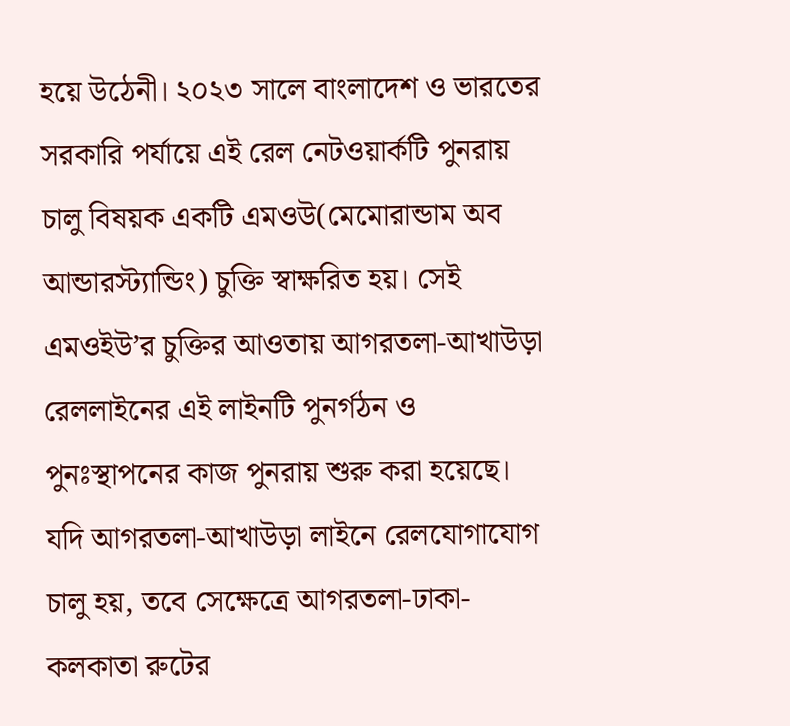হয়ে উঠেনী। ২০২৩ সালে বাংলাদেশ ও ভারতের সরকারি পর্যায়ে এই রেল নেটওয়ার্কটি পুনরায় চালু বিষয়ক একটি এমওউ(মেমোরান্ডাম অব আন্ডারস্ট্যান্ডিং) চুক্তি স্বাক্ষরিত হয়। সেই এমওইউ’র চুক্তির আওতায় আগরতলা-আখাউড়া রেললাইনের এই লাইনটি পুনর্গঠন ও পুনঃস্থাপনের কাজ পুনরায় শুরু করা হয়েছে। যদি আগরতলা-আখাউড়া লাইনে রেলযোগাযোগ চালু হয়, তবে সেক্ষেত্রে আগরতলা-ঢাকা-কলকাতা রুটের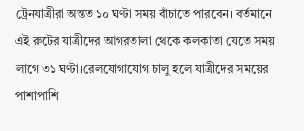ট্রেনযাত্রীরা অন্তত ১০ ঘণ্টা সময় বাঁচাতে পারবেন। বর্তমানে এই রুটের যাত্রীদের আগরতালা থেকে কলকাতা যেতে সময় লাগে ৩১ ঘণ্টা।রেলযোগাযোগ চালু হলে যাত্রীদের সময়ের পাশাপাশি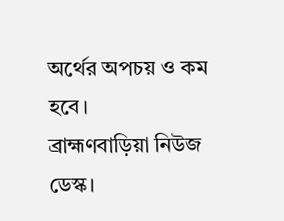অর্থের অপচয় ও কম হবে।
ব্রাহ্মণবাড়িয়া নিউজ ডেস্ক।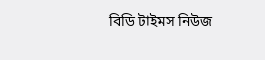বিডি টাইমস নিউজ